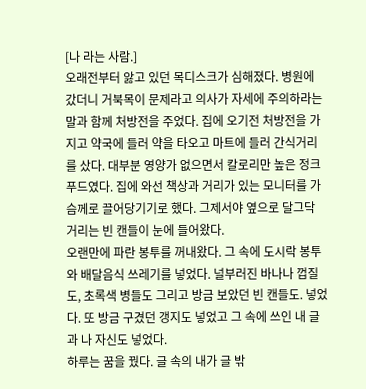[나 라는 사람.]
오래전부터 앓고 있던 목디스크가 심해졌다. 병원에 갔더니 거북목이 문제라고 의사가 자세에 주의하라는 말과 함께 처방전을 주었다. 집에 오기전 처방전을 가지고 약국에 들러 약을 타오고 마트에 들러 간식거리를 샀다. 대부분 영양가 없으면서 칼로리만 높은 정크푸드였다. 집에 와선 책상과 거리가 있는 모니터를 가슴께로 끌어당기기로 했다. 그제서야 옆으로 달그닥 거리는 빈 캔들이 눈에 들어왔다.
오랜만에 파란 봉투를 꺼내왔다. 그 속에 도시락 봉투와 배달음식 쓰레기를 넣었다. 널부러진 바나나 껍질도, 초록색 병들도 그리고 방금 보았던 빈 캔들도. 넣었다. 또 방금 구겼던 갱지도 넣었고 그 속에 쓰인 내 글과 나 자신도 넣었다.
하루는 꿈을 꿨다. 글 속의 내가 글 밖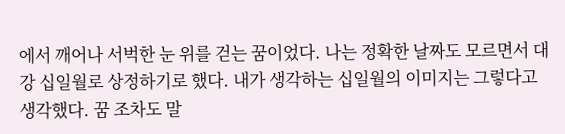에서 깨어나 서벅한 눈 위를 걷는 꿈이었다. 나는 정확한 날짜도 모르면서 대강 십일월로 상정하기로 했다. 내가 생각하는 십일월의 이미지는 그렇다고 생각했다. 꿈 조차도 말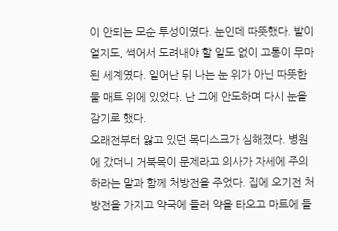이 안되는 모순 투성이였다. 눈인데 따뜻했다. 발이 얼지도, 썩어서 도려내야 할 일도 없이 고통이 무마된 세계였다. 일어난 뒤 나는 눈 위가 아닌 따뜻한 물 매트 위에 있었다. 난 그에 안도하며 다시 눈을 감기로 했다.
오래전부터 앓고 있던 목디스크가 심해졌다. 병원에 갔더니 거북목이 문제라고 의사가 자세에 주의하라는 말과 함께 처방전을 주었다. 집에 오기전 처방전을 가지고 약국에 들러 약을 타오고 마트에 들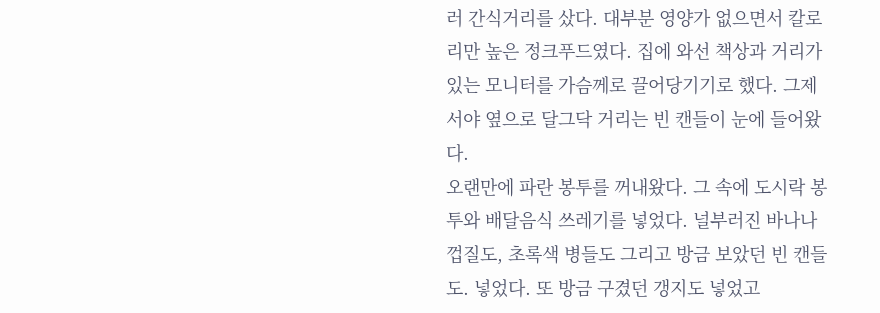러 간식거리를 샀다. 대부분 영양가 없으면서 칼로리만 높은 정크푸드였다. 집에 와선 책상과 거리가 있는 모니터를 가슴께로 끌어당기기로 했다. 그제서야 옆으로 달그닥 거리는 빈 캔들이 눈에 들어왔다.
오랜만에 파란 봉투를 꺼내왔다. 그 속에 도시락 봉투와 배달음식 쓰레기를 넣었다. 널부러진 바나나 껍질도, 초록색 병들도 그리고 방금 보았던 빈 캔들도. 넣었다. 또 방금 구겼던 갱지도 넣었고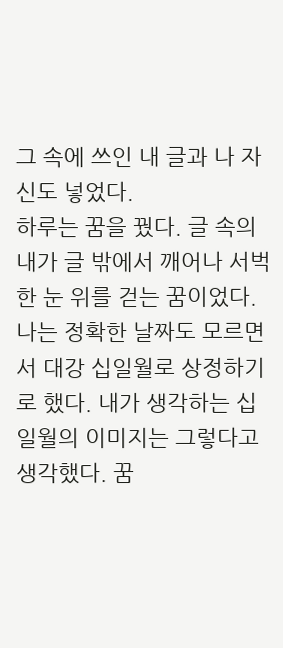그 속에 쓰인 내 글과 나 자신도 넣었다.
하루는 꿈을 꿨다. 글 속의 내가 글 밖에서 깨어나 서벅한 눈 위를 걷는 꿈이었다. 나는 정확한 날짜도 모르면서 대강 십일월로 상정하기로 했다. 내가 생각하는 십일월의 이미지는 그렇다고 생각했다. 꿈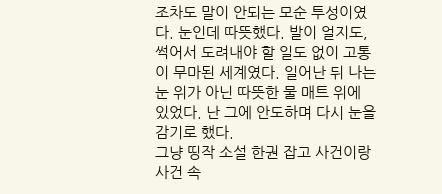조차도 말이 안되는 모순 투성이였다. 눈인데 따뜻했다. 발이 얼지도, 썩어서 도려내야 할 일도 없이 고통이 무마된 세계였다. 일어난 뒤 나는 눈 위가 아닌 따뜻한 물 매트 위에 있었다. 난 그에 안도하며 다시 눈을 감기로 했다.
그냥 띵작 소설 한권 잡고 사건이랑 사건 속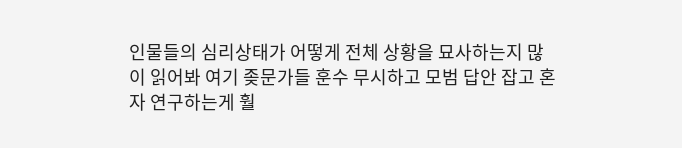인물들의 심리상태가 어떻게 전체 상황을 묘사하는지 많이 읽어봐 여기 좆문가들 훈수 무시하고 모범 답안 잡고 혼자 연구하는게 훨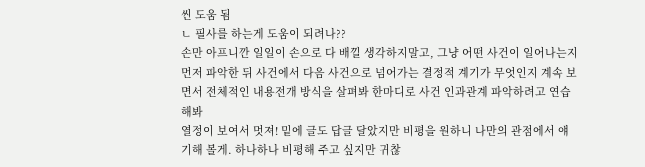씬 도움 됨
ㄴ 필사를 하는게 도움이 되려나??
손만 아프니깐 일일이 손으로 다 배낄 생각하지말고, 그냥 어떤 사건이 일어나는지 먼저 파악한 뒤 사건에서 다음 사건으로 넘어가는 결정적 계기가 무엇인지 계속 보면서 전체적인 내용전개 방식을 살펴봐 한마디로 사건 인과관계 파악하려고 연습해봐
열정이 보여서 멋져! 밑에 글도 답글 달았지만 비평을 원하니 나만의 관점에서 얘기해 볼게. 하나하나 비평해 주고 싶지만 귀찮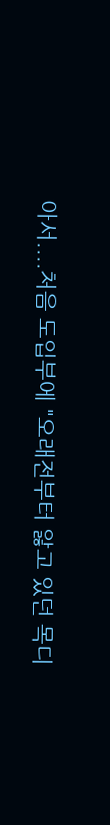아서....처음 도입부에 "오래전부터 앓고 있던 목디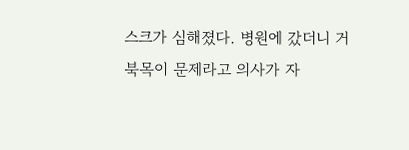스크가 심해졌다. 병원에 갔더니 거북목이 문제라고 의사가 자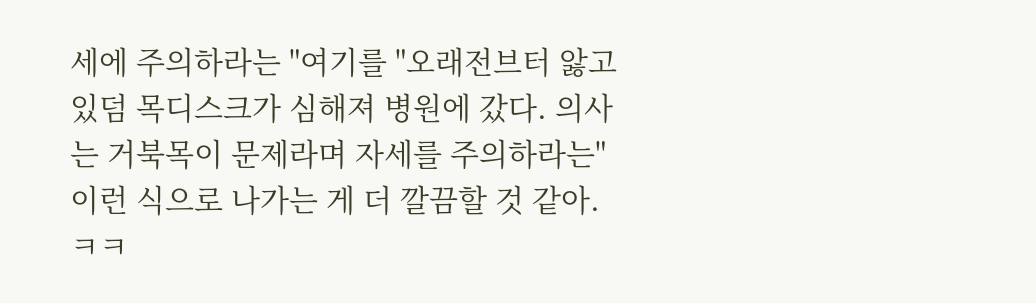세에 주의하라는 "여기를 "오래전브터 앓고 있덤 목디스크가 심해져 병원에 갔다. 의사는 거북목이 문제라며 자세를 주의하라는"
이런 식으로 나가는 게 더 깔끔할 것 같아. ㅋㅋ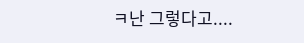ㅋ난 그렇다고....